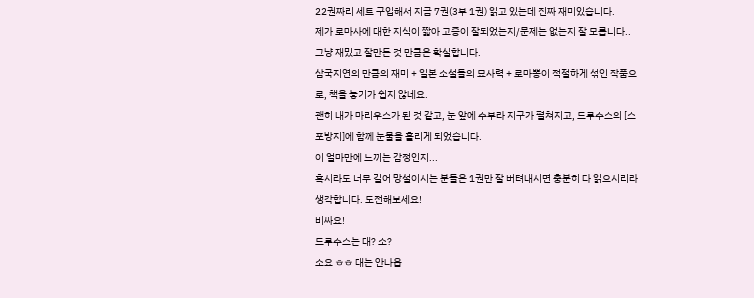22권짜리 세트 구입해서 지금 7권(3부 1권) 읽고 있는데 진짜 재미있습니다.
제가 로마사에 대한 지식이 짧아 고증이 잘되었는지/문제는 없는지 잘 모릅니다..
그냥 재밌고 잘만든 것 만큼은 확실합니다.
삼국지연의 만큼의 재미 + 일본 소설들의 묘사력 + 로마뽕이 적절하게 섞인 작품으로, 책을 놓기가 쉽지 않네요.
괜히 내가 마리우스가 된 것 같고, 눈 앞에 수부라 지구가 펼쳐지고, 드루수스의 [스포방지]에 함께 눈물을 흘리게 되었습니다.
이 얼마만에 느끼는 감정인지...
혹시라도 너무 길어 망설이시는 분들은 1권만 잘 버텨내시면 충분히 다 읽으시리라 생각합니다. 도전해보세요!
비싸요!
드루수스는 대? 소?
소요 ㅎㅎ 대는 안나옵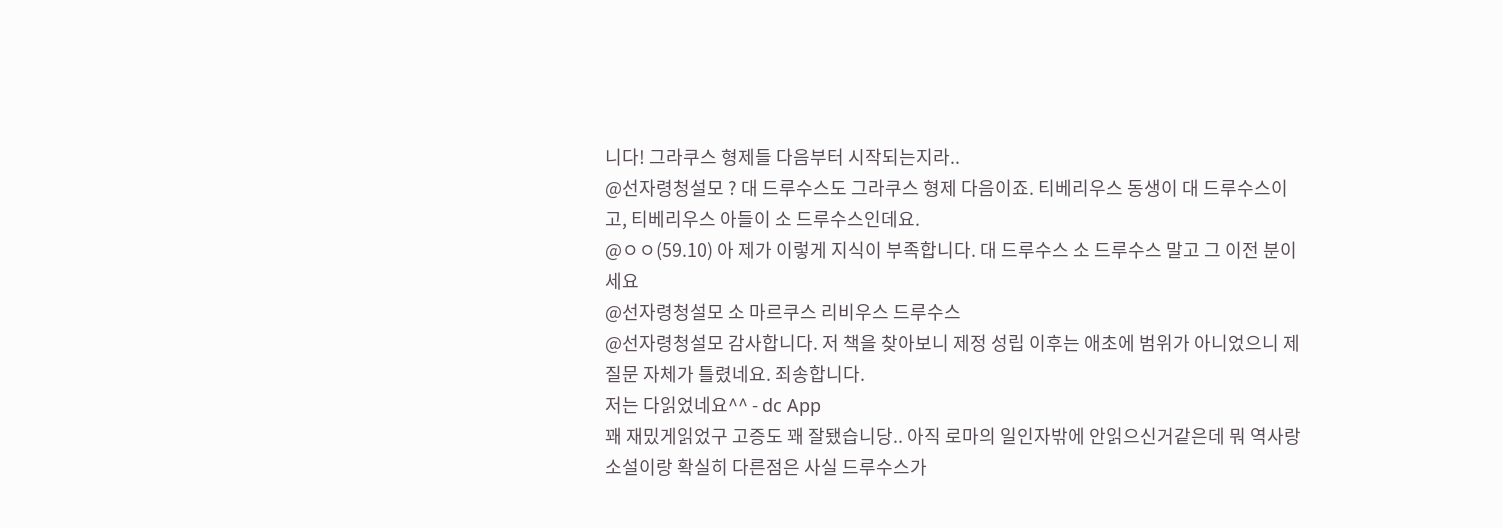니다! 그라쿠스 형제들 다음부터 시작되는지라..
@선자령청설모 ? 대 드루수스도 그라쿠스 형제 다음이죠. 티베리우스 동생이 대 드루수스이고, 티베리우스 아들이 소 드루수스인데요.
@ㅇㅇ(59.10) 아 제가 이렇게 지식이 부족합니다. 대 드루수스 소 드루수스 말고 그 이전 분이세요
@선자령청설모 소 마르쿠스 리비우스 드루수스
@선자령청설모 감사합니다. 저 책을 찾아보니 제정 성립 이후는 애초에 범위가 아니었으니 제 질문 자체가 틀렸네요. 죄송합니다.
저는 다읽었네요^^ - dc App
꽤 재밌게읽었구 고증도 꽤 잘됐습니당.. 아직 로마의 일인자밖에 안읽으신거같은데 뭐 역사랑 소설이랑 확실히 다른점은 사실 드루수스가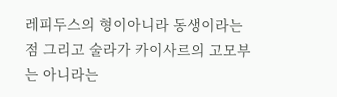레피두스의 형이아니라 동생이라는점 그리고 술라가 카이사르의 고모부는 아니라는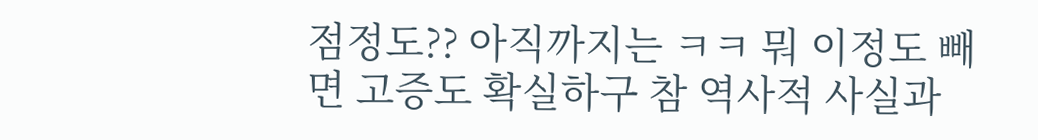점정도?? 아직까지는 ㅋㅋ 뭐 이정도 빼면 고증도 확실하구 참 역사적 사실과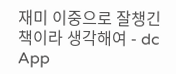재미 이중으로 잘챙긴책이라 생각해여 - dc App